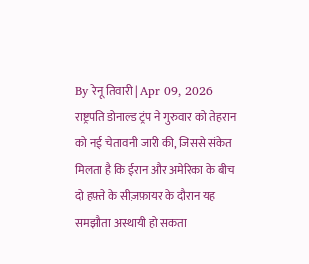By रेनू तिवारी | Apr 09, 2026
राष्ट्रपति डोनाल्ड ट्रंप ने गुरुवार को तेहरान को नई चेतावनी जारी की, जिससे संकेत मिलता है कि ईरान और अमेरिका के बीच दो हफ़्ते के सीज़फ़ायर के दौरान यह समझौता अस्थायी हो सकता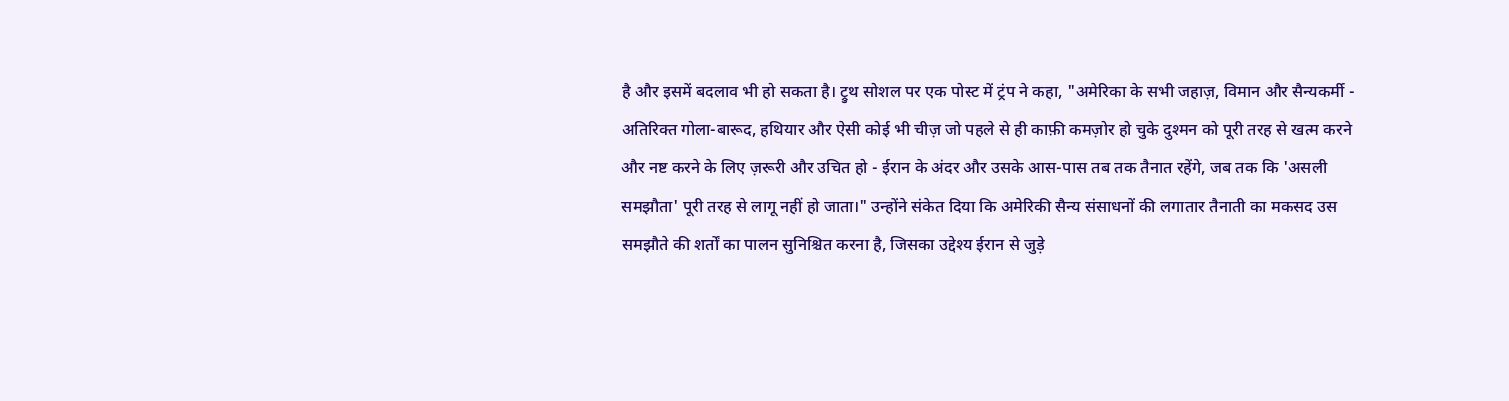है और इसमें बदलाव भी हो सकता है। ट्रुथ सोशल पर एक पोस्ट में ट्रंप ने कहा, "अमेरिका के सभी जहाज़, विमान और सैन्यकर्मी - अतिरिक्त गोला-बारूद, हथियार और ऐसी कोई भी चीज़ जो पहले से ही काफ़ी कमज़ोर हो चुके दुश्मन को पूरी तरह से खत्म करने और नष्ट करने के लिए ज़रूरी और उचित हो - ईरान के अंदर और उसके आस-पास तब तक तैनात रहेंगे, जब तक कि 'असली समझौता' पूरी तरह से लागू नहीं हो जाता।" उन्होंने संकेत दिया कि अमेरिकी सैन्य संसाधनों की लगातार तैनाती का मकसद उस समझौते की शर्तों का पालन सुनिश्चित करना है, जिसका उद्देश्य ईरान से जुड़े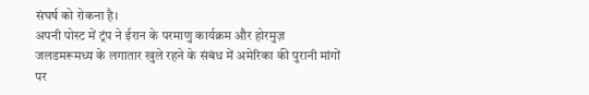संघर्ष को रोकना है।
अपनी पोस्ट में ट्रंप ने ईरान के परमाणु कार्यक्रम और होरमुज़ जलडमरूमध्य के लगातार खुले रहने के संबंध में अमेरिका की पुरानी मांगों पर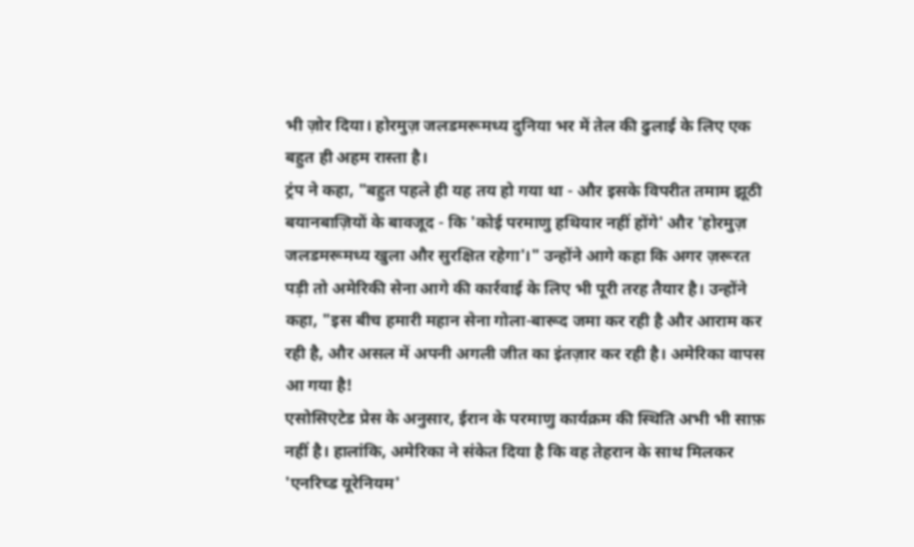भी ज़ोर दिया। होरमुज़ जलडमरूमध्य दुनिया भर में तेल की ढुलाई के लिए एक बहुत ही अहम रास्ता है।
ट्रंप ने कहा, "बहुत पहले ही यह तय हो गया था - और इसके विपरीत तमाम झूठी बयानबाज़ियों के बावजूद - कि 'कोई परमाणु हथियार नहीं होंगे' और 'होरमुज़ जलडमरूमध्य खुला और सुरक्षित रहेगा'।" उन्होंने आगे कहा कि अगर ज़रूरत पड़ी तो अमेरिकी सेना आगे की कार्रवाई के लिए भी पूरी तरह तैयार है। उन्होंने कहा, "इस बीच हमारी महान सेना गोला-बारूद जमा कर रही है और आराम कर रही है, और असल में अपनी अगली जीत का इंतज़ार कर रही है। अमेरिका वापस आ गया है!
एसोसिएटेड प्रेस के अनुसार, ईरान के परमाणु कार्यक्रम की स्थिति अभी भी साफ़ नहीं है। हालांकि, अमेरिका ने संकेत दिया है कि वह तेहरान के साथ मिलकर 'एनरिच्ड यूरेनियम'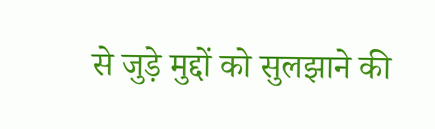से जुड़े मुद्दों को सुलझाने की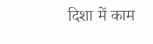दिशा में काम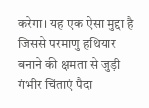करेगा। यह एक ऐसा मुद्दा है जिससे परमाणु हथियार बनाने की क्षमता से जुड़ी गंभीर चिंताएं पैदा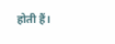होती हैं।